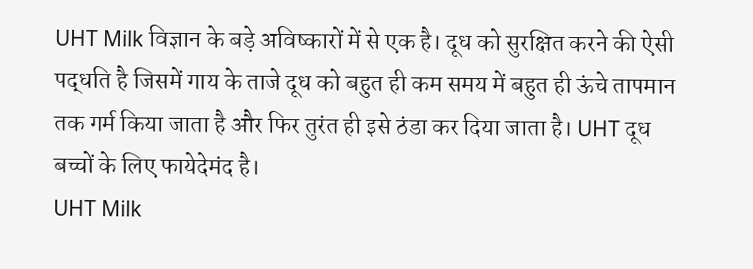UHT Milk विज्ञान के बड़े अविष्कारों में से एक है। दूध को सुरक्षित करने की ऐसी पद्धति है जिसमें गाय के ताजे दूध को बहुत ही कम समय में बहुत ही ऊंचे तापमान तक गर्म किया जाता है और फिर तुरंत ही इसे ठंडा कर दिया जाता है। UHT दूध बच्चों के लिए फायेदेमंद है।
UHT Milk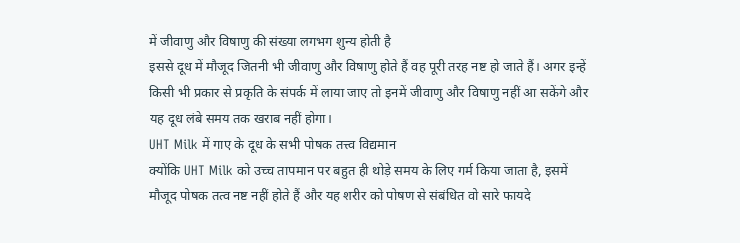में जीवाणु और विषाणु की संख्या लगभग शुन्य होती है
इससे दूध में मौजूद जितनी भी जीवाणु और विषाणु होते हैं वह पूरी तरह नष्ट हो जाते हैं। अगर इन्हें किसी भी प्रकार से प्रकृति के संपर्क में लाया जाए तो इनमें जीवाणु और विषाणु नहीं आ सकेंगे और यह दूध लंबे समय तक खराब नहीं होगा।
UHT Milk में गाए के दूध के सभी पोषक तत्त्व विद्यमान
क्योंकि UHT Milk को उच्च तापमान पर बहुत ही थोड़े समय के लिए गर्म किया जाता है, इसमें मौजूद पोषक तत्व नष्ट नहीं होते हैं और यह शरीर को पोषण से संबंधित वो सारे फायदे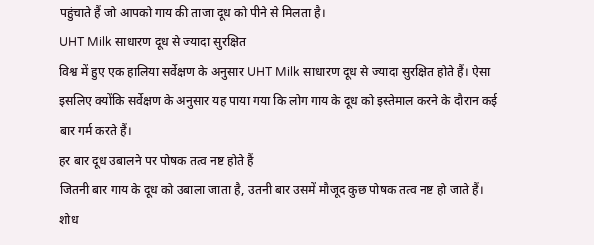पहुंचाते हैं जो आपको गाय की ताजा दूध को पीने से मिलता है।
UHT Milk साधारण दूध से ज्यादा सुरक्षित
विश्व में हुए एक हालिया सर्वेक्षण के अनुसार UHT Milk साधारण दूध से ज्यादा सुरक्षित होते हैं। ऐसा इसलिए क्योंकि सर्वेक्षण के अनुसार यह पाया गया कि लोग गाय के दूध को इस्तेमाल करने के दौरान कई बार गर्म करते हैं।
हर बार दूध उबालने पर पोषक तत्व नष्ट होते हैं
जितनी बार गाय के दूध को उबाला जाता है, उतनी बार उसमें मौजूद कुछ पोषक तत्व नष्ट हो जाते हैं। शोध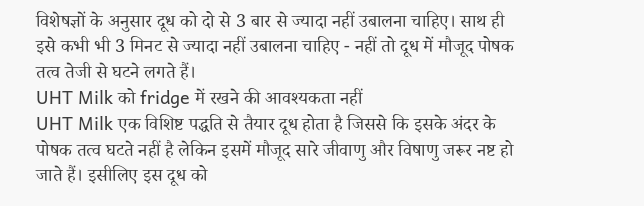विशेषज्ञों के अनुसार दूध को दो से 3 बार से ज्यादा नहीं उबालना चाहिए। साथ ही इसे कभी भी 3 मिनट से ज्यादा नहीं उबालना चाहिए - नहीं तो दूध में मौजूद पोषक तत्व तेजी से घटने लगते हैं।
UHT Milk को fridge में रखने की आवश्यकता नहीं
UHT Milk एक विशिष्ट पद्धति से तैयार दूध होता है जिससे कि इसके अंदर के पोषक तत्व घटते नहीं है लेकिन इसमें मौजूद सारे जीवाणु और विषाणु जरूर नष्ट हो जाते हैं। इसीलिए इस दूध को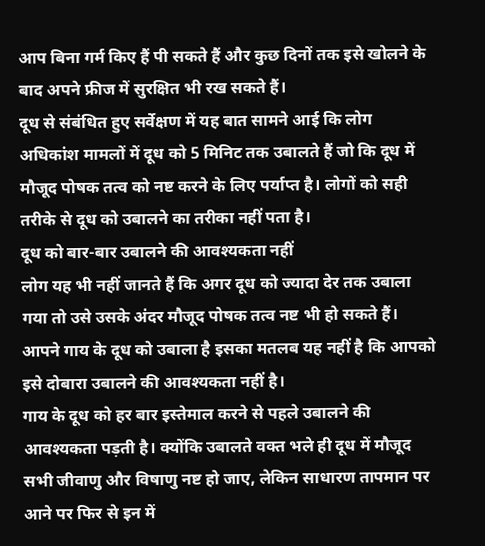आप बिना गर्म किए हैं पी सकते हैं और कुछ दिनों तक इसे खोलने के बाद अपने फ्रीज में सुरक्षित भी रख सकते हैं।
दूध से संबंधित हुए सर्वेक्षण में यह बात सामने आई कि लोग अधिकांश मामलों में दूध को 5 मिनिट तक उबालते हैं जो कि दूध में मौजूद पोषक तत्व को नष्ट करने के लिए पर्याप्त है। लोगों को सही तरीके से दूध को उबालने का तरीका नहीं पता है।
दूध को बार-बार उबालने की आवश्यकता नहीं
लोग यह भी नहीं जानते हैं कि अगर दूध को ज्यादा देर तक उबाला गया तो उसे उसके अंदर मौजूद पोषक तत्व नष्ट भी हो सकते हैं। आपने गाय के दूध को उबाला है इसका मतलब यह नहीं है कि आपको इसे दोबारा उबालने की आवश्यकता नहीं है।
गाय के दूध को हर बार इस्तेमाल करने से पहले उबालने की आवश्यकता पड़ती है। क्योंकि उबालते वक्त भले ही दूध में मौजूद सभी जीवाणु और विषाणु नष्ट हो जाए, लेकिन साधारण तापमान पर आने पर फिर से इन में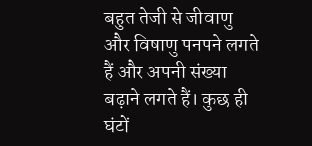बहुत तेजी से जीवाणु और विषाणु पनपने लगते हैं और अपनी संख्या बढ़ाने लगते हैं। कुछ ही घंटों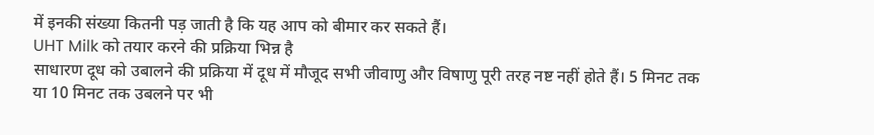में इनकी संख्या कितनी पड़ जाती है कि यह आप को बीमार कर सकते हैं।
UHT Milk को तयार करने की प्रक्रिया भिन्न है
साधारण दूध को उबालने की प्रक्रिया में दूध में मौजूद सभी जीवाणु और विषाणु पूरी तरह नष्ट नहीं होते हैं। 5 मिनट तक या 10 मिनट तक उबलने पर भी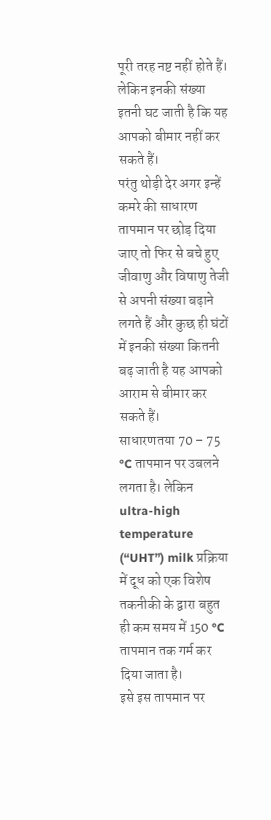पूरी तरह नष्ट नहीं होते हैं। लेकिन इनकी संख्या इतनी घट जाती है कि यह आपको बीमार नहीं कर सकते हैं।
परंतु थोड़ी देर अगर इन्हें कमरे की साधारण तापमान पर छोड़ दिया जाए तो फिर से बचे हुए जीवाणु और विषाणु तेजी से अपनी संख्या बढ़ाने लगते हैं और कुछ ही घंटों में इनकी संख्या कितनी बढ़ जाती है यह आपको आराम से बीमार कर सकते हैं।
साधारणतया 70 – 75 °C तापमान पर उबलने लगता है। लेकिन ultra-high temperature (“UHT”) milk प्रक्रिया में दूध को एक विशेष तकनीकी के द्वारा बहुत ही कम समय में 150 °C तापमान तक गर्म कर दिया जाता है।
इसे इस तापमान पर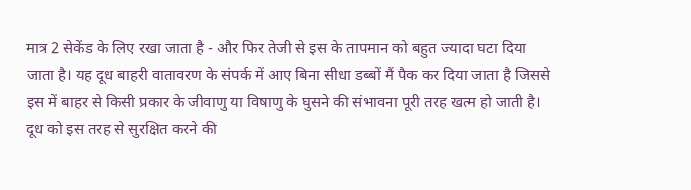मात्र 2 सेकेंड के लिए रखा जाता है - और फिर तेजी से इस के तापमान को बहुत ज्यादा घटा दिया जाता है। यह दूध बाहरी वातावरण के संपर्क में आए बिना सीधा डब्बों मैं पैक कर दिया जाता है जिससे इस में बाहर से किसी प्रकार के जीवाणु या विषाणु के घुसने की संभावना पूरी तरह खत्म हो जाती है।
दूध को इस तरह से सुरक्षित करने की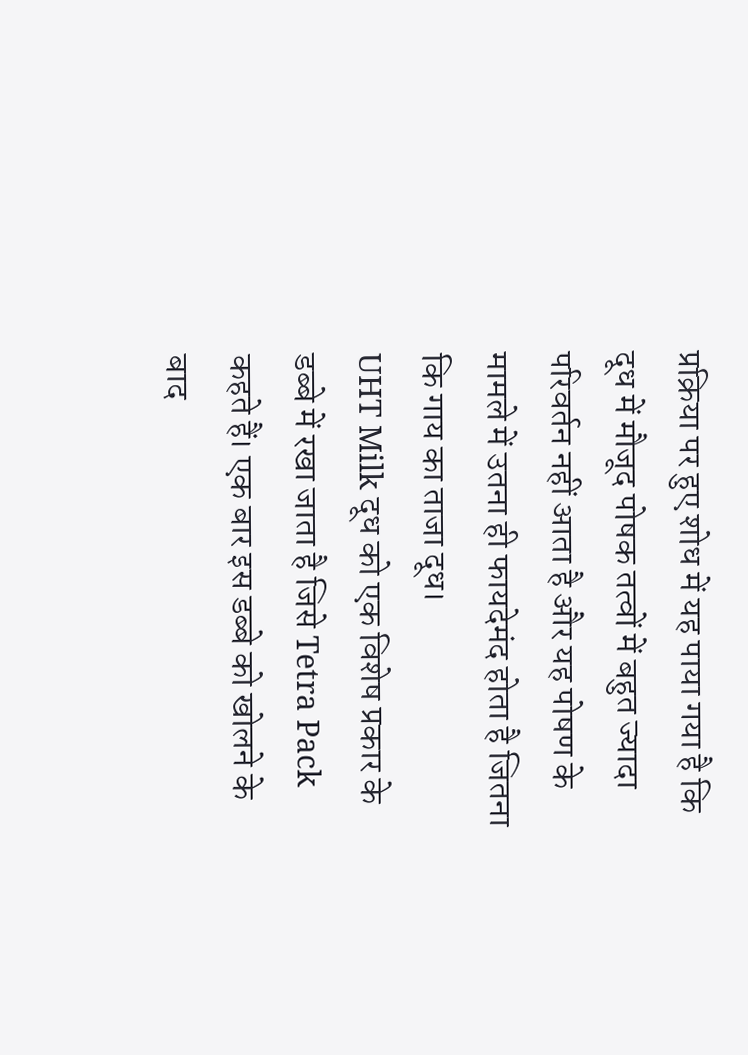प्रक्रिया पर हुए शोध में यह पाया गया है कि दूध में मौजूद पोषक तत्वों में बहुत ज्यादा परिवर्तन नहीं आता है और यह पोषण के मामले में उतना ही फायदेमंद होता है जितना कि गाय का ताजा दूध।
UHT Milk दूध को एक विशेष प्रकार के डब्बे में रखा जाता है जिसे Tetra Pack कहते हैं। एक बार इस डब्बे को खोलने के बाद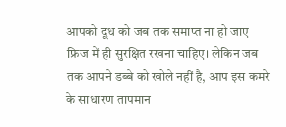आपको दूध को जब तक समाप्त ना हो जाए फ्रिज में ही सुरक्षित रखना चाहिए। लेकिन जब तक आपने डब्बे को खोले नहीं है, आप इस कमरे के साधारण तापमान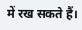में रख सकते हैं।